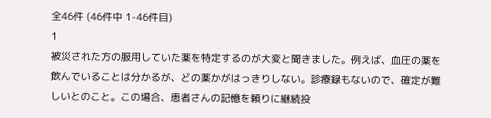全46件 (46件中 1-46件目)
1
被災された方の服用していた薬を特定するのが大変と聞きました。例えば、血圧の薬を飲んでいることは分かるが、どの薬かがはっきりしない。診療録もないので、確定が難しいとのこと。この場合、患者さんの記憶を頼りに継続投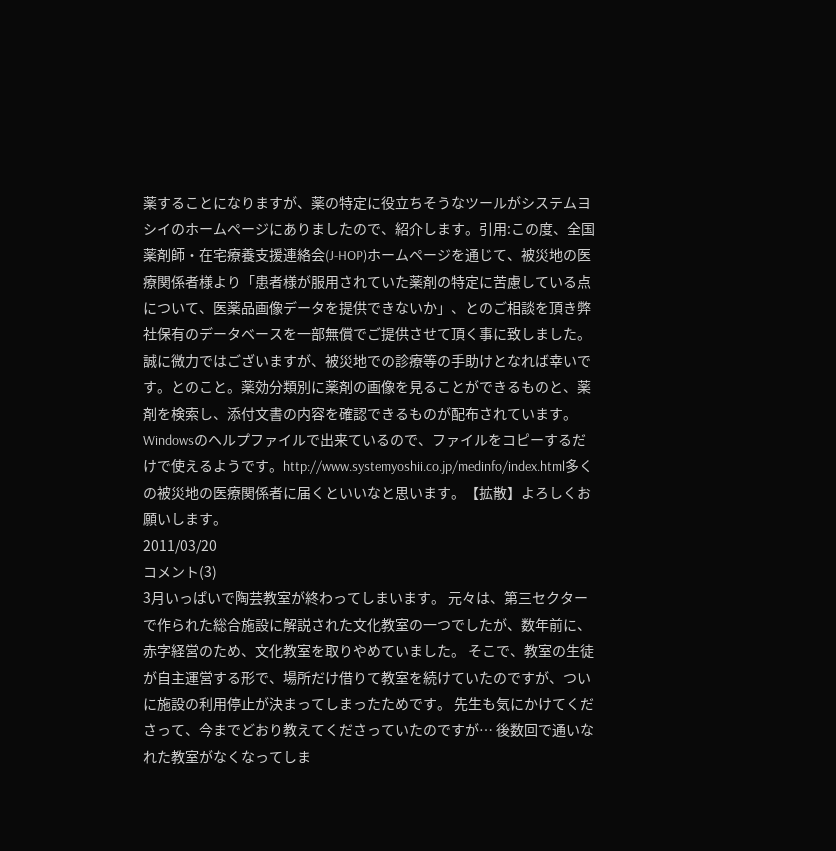薬することになりますが、薬の特定に役立ちそうなツールがシステムヨシイのホームページにありましたので、紹介します。引用:この度、全国薬剤師・在宅療養支援連絡会(J-HOP)ホームページを通じて、被災地の医療関係者様より「患者様が服用されていた薬剤の特定に苦慮している点について、医薬品画像データを提供できないか」、とのご相談を頂き弊社保有のデータベースを一部無償でご提供させて頂く事に致しました。誠に微力ではございますが、被災地での診療等の手助けとなれば幸いです。とのこと。薬効分類別に薬剤の画像を見ることができるものと、薬剤を検索し、添付文書の内容を確認できるものが配布されています。Windowsのヘルプファイルで出来ているので、ファイルをコピーするだけで使えるようです。http://www.systemyoshii.co.jp/medinfo/index.html多くの被災地の医療関係者に届くといいなと思います。【拡散】よろしくお願いします。
2011/03/20
コメント(3)
3月いっぱいで陶芸教室が終わってしまいます。 元々は、第三セクターで作られた総合施設に解説された文化教室の一つでしたが、数年前に、赤字経営のため、文化教室を取りやめていました。 そこで、教室の生徒が自主運営する形で、場所だけ借りて教室を続けていたのですが、ついに施設の利用停止が決まってしまったためです。 先生も気にかけてくださって、今までどおり教えてくださっていたのですが… 後数回で通いなれた教室がなくなってしま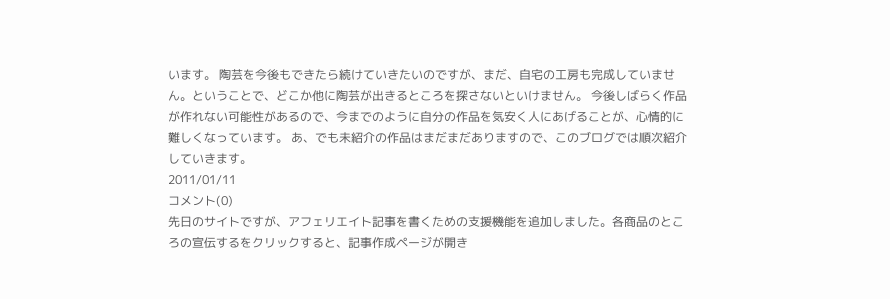います。 陶芸を今後もできたら続けていきたいのですが、まだ、自宅の工房も完成していません。ということで、どこか他に陶芸が出きるところを探さないといけません。 今後しばらく作品が作れない可能性があるので、今までのように自分の作品を気安く人にあげることが、心情的に難しくなっています。 あ、でも未紹介の作品はまだまだありますので、このブログでは順次紹介していきます。
2011/01/11
コメント(0)
先日のサイトですが、アフェリエイト記事を書くための支援機能を追加しました。各商品のところの宣伝するをクリックすると、記事作成ページが開き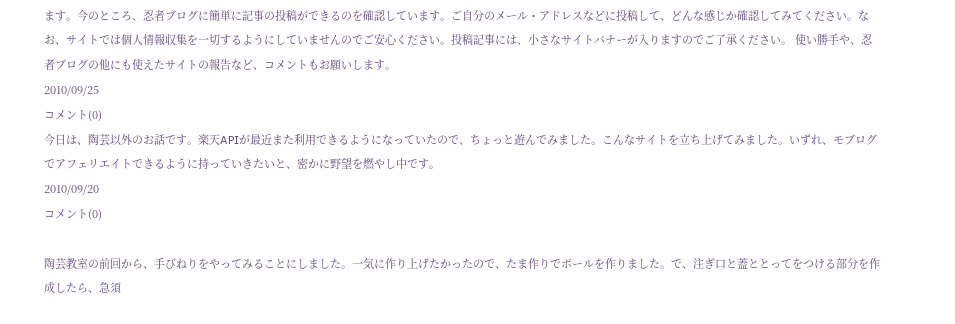ます。今のところ、忍者ブログに簡単に記事の投稿ができるのを確認しています。ご自分のメール・アドレスなどに投稿して、どんな感じか確認してみてください。なお、サイトでは個人情報収集を一切するようにしていませんのでご安心ください。投稿記事には、小さなサイトバナーが入りますのでご了承ください。 使い勝手や、忍者ブログの他にも使えたサイトの報告など、コメントもお願いします。
2010/09/25
コメント(0)
今日は、陶芸以外のお話です。楽天APIが最近また利用できるようになっていたので、ちょっと遊んでみました。こんなサイトを立ち上げてみました。いずれ、モブログでアフェリエイトできるように持っていきたいと、密かに野望を燃やし中です。
2010/09/20
コメント(0)

陶芸教室の前回から、手びねりをやってみることにしました。一気に作り上げたかったので、たま作りでボールを作りました。で、注ぎ口と蓋ととってをつける部分を作成したら、急須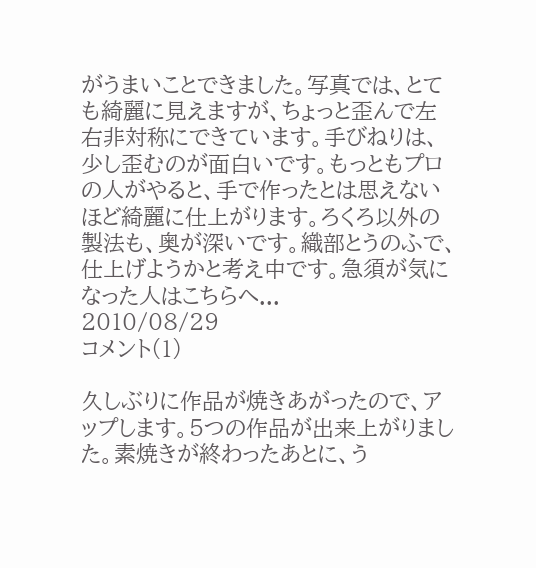がうまいことできました。写真では、とても綺麗に見えますが、ちょっと歪んで左右非対称にできています。手びねりは、少し歪むのが面白いです。もっともプロの人がやると、手で作ったとは思えないほど綺麗に仕上がります。ろくろ以外の製法も、奥が深いです。織部とうのふで、仕上げようかと考え中です。急須が気になった人はこちらへ...
2010/08/29
コメント(1)

久しぶりに作品が焼きあがったので、アップします。5つの作品が出来上がりました。素焼きが終わったあとに、う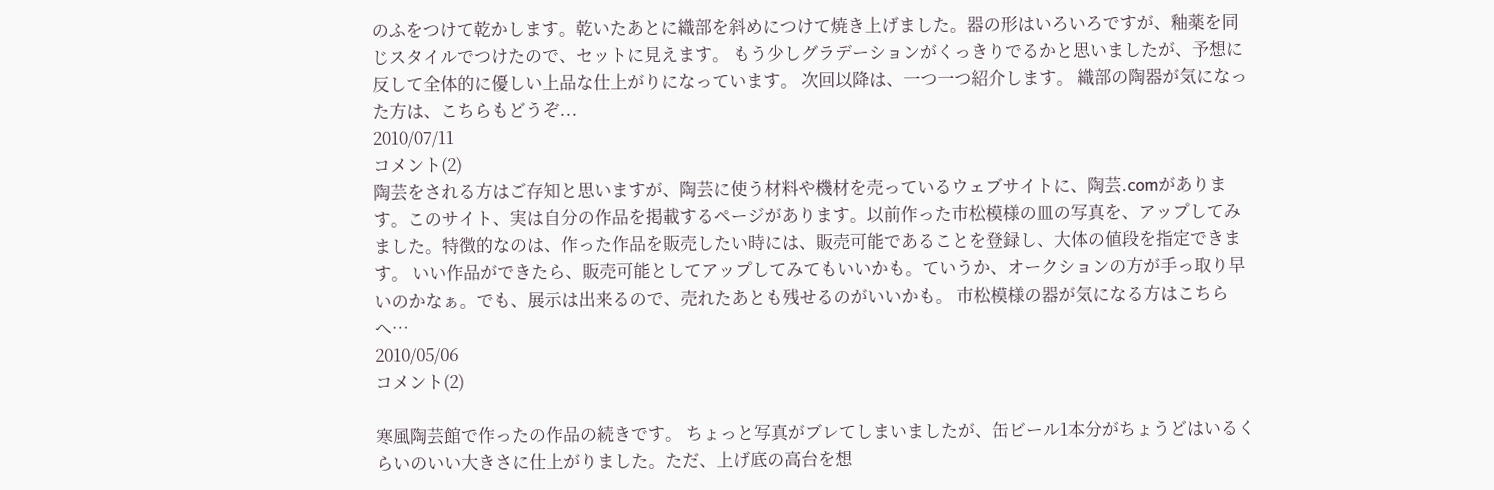のふをつけて乾かします。乾いたあとに織部を斜めにつけて焼き上げました。器の形はいろいろですが、釉薬を同じスタイルでつけたので、セットに見えます。 もう少しグラデーションがくっきりでるかと思いましたが、予想に反して全体的に優しい上品な仕上がりになっています。 次回以降は、一つ一つ紹介します。 織部の陶器が気になった方は、こちらもどうぞ...
2010/07/11
コメント(2)
陶芸をされる方はご存知と思いますが、陶芸に使う材料や機材を売っているウェブサイトに、陶芸.comがあります。このサイト、実は自分の作品を掲載するページがあります。以前作った市松模様の皿の写真を、アップしてみました。特徴的なのは、作った作品を販売したい時には、販売可能であることを登録し、大体の値段を指定できます。 いい作品ができたら、販売可能としてアップしてみてもいいかも。ていうか、オークションの方が手っ取り早いのかなぁ。でも、展示は出来るので、売れたあとも残せるのがいいかも。 市松模様の器が気になる方はこちらへ…
2010/05/06
コメント(2)

寒風陶芸館で作ったの作品の続きです。 ちょっと写真がブレてしまいましたが、缶ビール1本分がちょうどはいるくらいのいい大きさに仕上がりました。ただ、上げ底の高台を想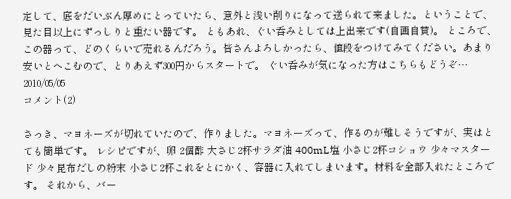定して、底をだいぶん厚めにとっていたら、意外と浅い削りになって送られて来ました。ということで、見た目以上にずっしりと重たい器です。 ともあれ、ぐい呑みとしては上出来です(自画自賛)。 ところで、この器って、どのくらいで売れるんだろう。皆さんよろしかったら、値段をつけてみてください。あまり安いとへこむので、とりあえず300円からスタートで。 ぐい呑みが気になった方はこちらもどうぞ…
2010/05/05
コメント(2)

さっき、マヨネーズが切れていたので、作りました。マヨネーズって、作るのが難しそうですが、実はとても簡単です。 レシピですが、卵 2個酢 大さじ2杯サラダ油 400mL塩 小さじ2杯コショウ 少々マスタード 少々昆布だしの粉末 小さじ2杯これをとにかく、容器に入れてしまいます。材料を全部入れたところです。 それから、バー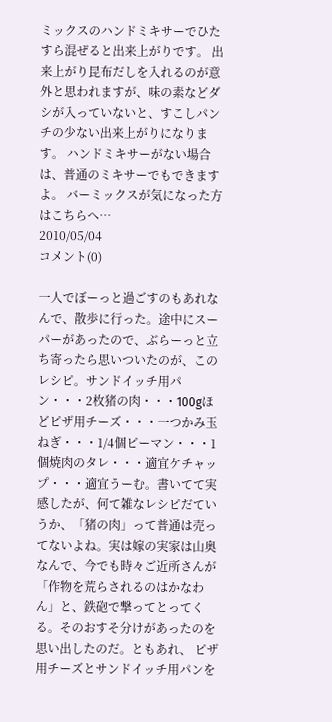ミックスのハンドミキサーでひたすら混ぜると出来上がりです。 出来上がり昆布だしを入れるのが意外と思われますが、味の素などダシが入っていないと、すこしパンチの少ない出来上がりになります。 ハンドミキサーがない場合は、普通のミキサーでもできますよ。 バーミックスが気になった方はこちらへ…
2010/05/04
コメント(0)

一人でぼーっと過ごすのもあれなんで、散歩に行った。途中にスーパーがあったので、ぶらーっと立ち寄ったら思いついたのが、このレシピ。サンドイッチ用パン・・・2枚猪の肉・・・100gほどピザ用チーズ・・・一つかみ玉ねぎ・・・1/4個ピーマン・・・1個焼肉のタレ・・・適宜ケチャップ・・・適宜うーむ。書いてて実感したが、何て雑なレシピだていうか、「猪の肉」って普通は売ってないよね。実は嫁の実家は山奥なんで、今でも時々ご近所さんが「作物を荒らされるのはかなわん」と、鉄砲で撃ってとってくる。そのおすそ分けがあったのを思い出したのだ。ともあれ、 ピザ用チーズとサンドイッチ用パンを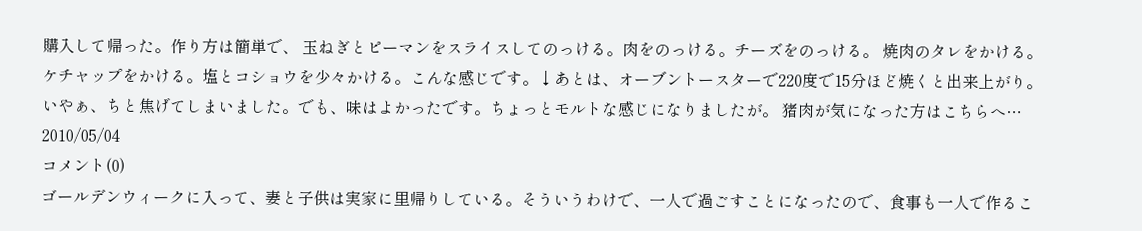購入して帰った。作り方は簡単で、 玉ねぎとピーマンをスライスしてのっける。肉をのっける。チーズをのっける。 焼肉のタレをかける。ケチャップをかける。塩とコショウを少々かける。こんな感じです。↓あとは、オーブントースターで220度で15分ほど焼くと出来上がり。 いやぁ、ちと焦げてしまいました。でも、味はよかったです。ちょっとモルトな感じになりましたが。 猪肉が気になった方はこちらへ…
2010/05/04
コメント(0)
ゴールデンウィークに入って、妻と子供は実家に里帰りしている。そういうわけで、一人で過ごすことになったので、食事も一人で作るこ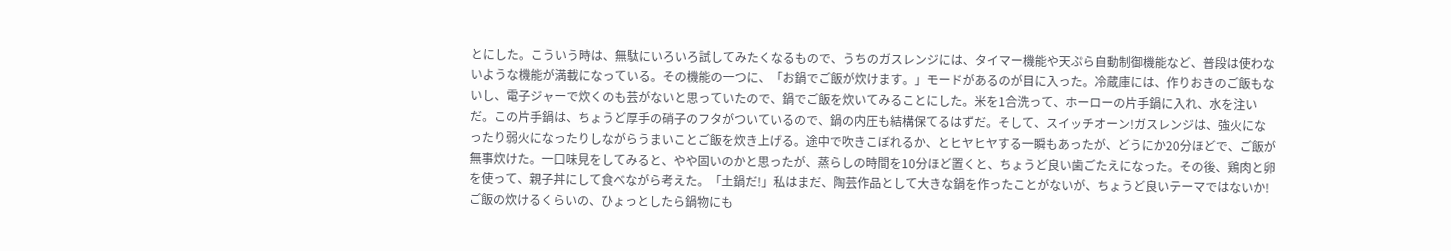とにした。こういう時は、無駄にいろいろ試してみたくなるもので、うちのガスレンジには、タイマー機能や天ぷら自動制御機能など、普段は使わないような機能が満載になっている。その機能の一つに、「お鍋でご飯が炊けます。」モードがあるのが目に入った。冷蔵庫には、作りおきのご飯もないし、電子ジャーで炊くのも芸がないと思っていたので、鍋でご飯を炊いてみることにした。米を1合洗って、ホーローの片手鍋に入れ、水を注いだ。この片手鍋は、ちょうど厚手の硝子のフタがついているので、鍋の内圧も結構保てるはずだ。そして、スイッチオーン!ガスレンジは、強火になったり弱火になったりしながらうまいことご飯を炊き上げる。途中で吹きこぼれるか、とヒヤヒヤする一瞬もあったが、どうにか20分ほどで、ご飯が無事炊けた。一口味見をしてみると、やや固いのかと思ったが、蒸らしの時間を10分ほど置くと、ちょうど良い歯ごたえになった。その後、鶏肉と卵を使って、親子丼にして食べながら考えた。「土鍋だ!」私はまだ、陶芸作品として大きな鍋を作ったことがないが、ちょうど良いテーマではないか!ご飯の炊けるくらいの、ひょっとしたら鍋物にも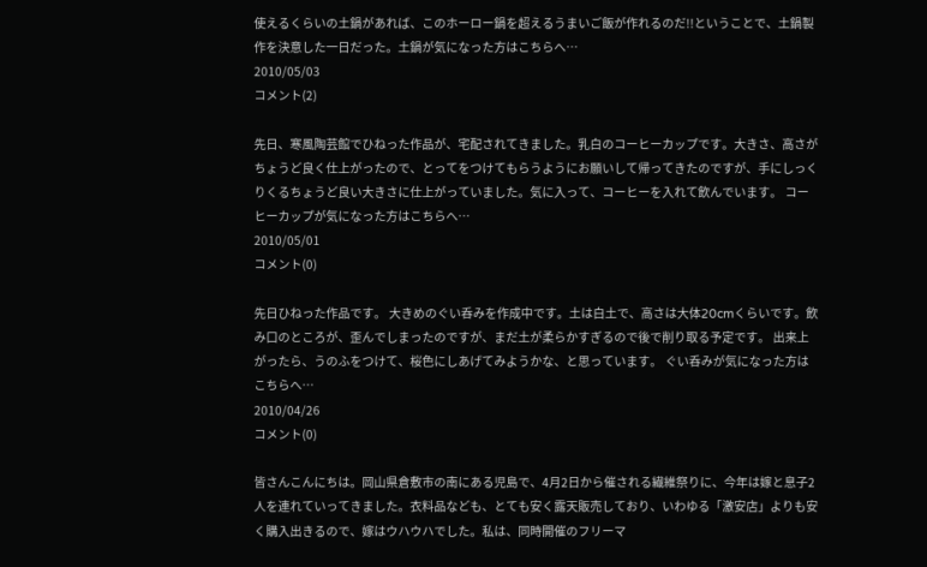使えるくらいの土鍋があれば、このホーロー鍋を超えるうまいご飯が作れるのだ!!ということで、土鍋製作を決意した一日だった。土鍋が気になった方はこちらへ…
2010/05/03
コメント(2)

先日、寒風陶芸館でひねった作品が、宅配されてきました。乳白のコーヒーカップです。大きさ、高さがちょうど良く仕上がったので、とってをつけてもらうようにお願いして帰ってきたのですが、手にしっくりくるちょうど良い大きさに仕上がっていました。気に入って、コーヒーを入れて飲んでいます。 コーヒーカップが気になった方はこちらへ…
2010/05/01
コメント(0)

先日ひねった作品です。 大きめのぐい呑みを作成中です。土は白土で、高さは大体20cmくらいです。飲み口のところが、歪んでしまったのですが、まだ土が柔らかすぎるので後で削り取る予定です。 出来上がったら、うのふをつけて、桜色にしあげてみようかな、と思っています。 ぐい呑みが気になった方はこちらへ…
2010/04/26
コメント(0)

皆さんこんにちは。岡山県倉敷市の南にある児島で、4月2日から催される繊維祭りに、今年は嫁と息子2人を連れていってきました。衣料品なども、とても安く露天販売しており、いわゆる「激安店」よりも安く購入出きるので、嫁はウハウハでした。私は、同時開催のフリーマ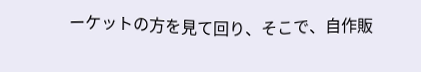ーケットの方を見て回り、そこで、自作販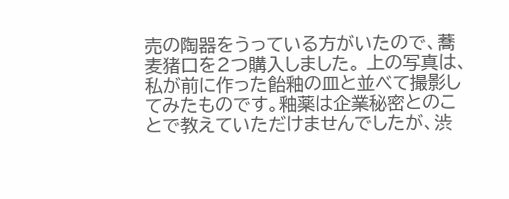売の陶器をうっている方がいたので、蕎麦猪口を2つ購入しました。 上の写真は、私が前に作った飴釉の皿と並べて撮影してみたものです。釉薬は企業秘密とのことで教えていただけませんでしたが、渋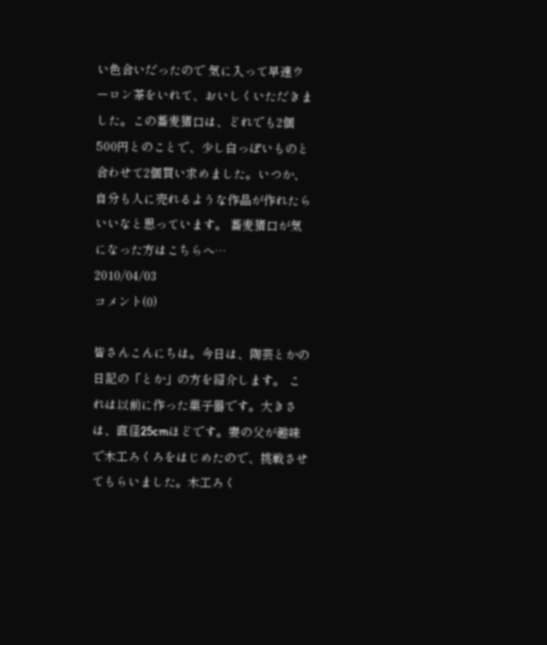い色合いだったので 気に入って早速ウーロン茶をいれて、おいしくいただきました。この蕎麦猪口は、どれでも2個500円とのことで、少し白っぽいものと合わせて2個買い求めました。いつか、自分も人に売れるような作品が作れたらいいなと思っています。 蕎麦猪口が気になった方はこちらへ…
2010/04/03
コメント(0)

皆さんこんにちは。今日は、陶芸とかの日記の「とか」の方を紹介します。 これは以前に作った菓子器です。大きさは、直径25cmほどです。妻の父が趣味で木工ろくろをはじめたので、挑戦させてもらいました。木工ろく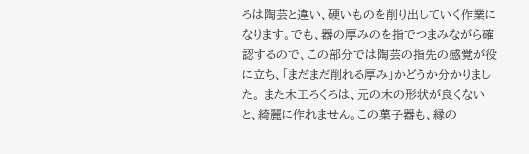ろは陶芸と違い、硬いものを削り出していく作業になります。でも、器の厚みのを指でつまみながら確認するので、この部分では陶芸の指先の感覚が役に立ち、「まだまだ削れる厚み」かどうか分かりました。 また木工ろくろは、元の木の形状が良くないと、綺麗に作れません。この菓子器も、縁の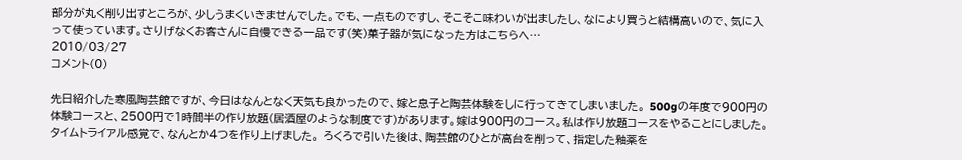部分が丸く削り出すところが、少しうまくいきませんでした。でも、一点ものですし、そこそこ味わいが出ましたし、なにより買うと結構高いので、気に入って使っています。さりげなくお客さんに自慢できる一品です(笑)菓子器が気になった方はこちらへ…
2010/03/27
コメント(0)

先日紹介した寒風陶芸館ですが、今日はなんとなく天気も良かったので、嫁と息子と陶芸体験をしに行ってきてしまいました。 500gの年度で900円の体験コースと、2500円で1時間半の作り放題(居酒屋のような制度です)があります。嫁は900円のコース。私は作り放題コースをやることにしました。タイムトライアル感覚で、なんとか4つを作り上げました。 ろくろで引いた後は、陶芸館のひとが高台を削って、指定した釉薬を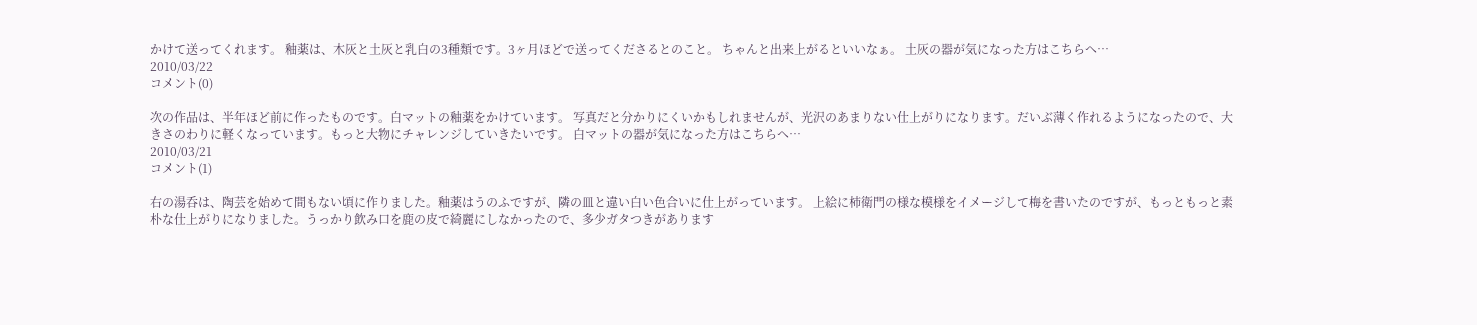かけて送ってくれます。 釉薬は、木灰と土灰と乳白の3種類です。3ヶ月ほどで送ってくださるとのこと。 ちゃんと出来上がるといいなぁ。 土灰の器が気になった方はこちらへ…
2010/03/22
コメント(0)

次の作品は、半年ほど前に作ったものです。白マットの釉薬をかけています。 写真だと分かりにくいかもしれませんが、光沢のあまりない仕上がりになります。だいぶ薄く作れるようになったので、大きさのわりに軽くなっています。もっと大物にチャレンジしていきたいです。 白マットの器が気になった方はこちらへ…
2010/03/21
コメント(1)

右の湯呑は、陶芸を始めて間もない頃に作りました。釉薬はうのふですが、隣の皿と違い白い色合いに仕上がっています。 上絵に柿衛門の様な模様をイメージして梅を書いたのですが、もっともっと素朴な仕上がりになりました。うっかり飲み口を鹿の皮で綺麗にしなかったので、多少ガタつきがあります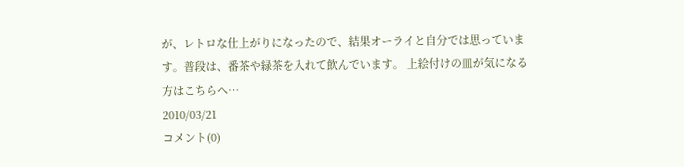が、レトロな仕上がりになったので、結果オーライと自分では思っています。普段は、番茶や緑茶を入れて飲んでいます。 上絵付けの皿が気になる方はこちらへ…
2010/03/21
コメント(0)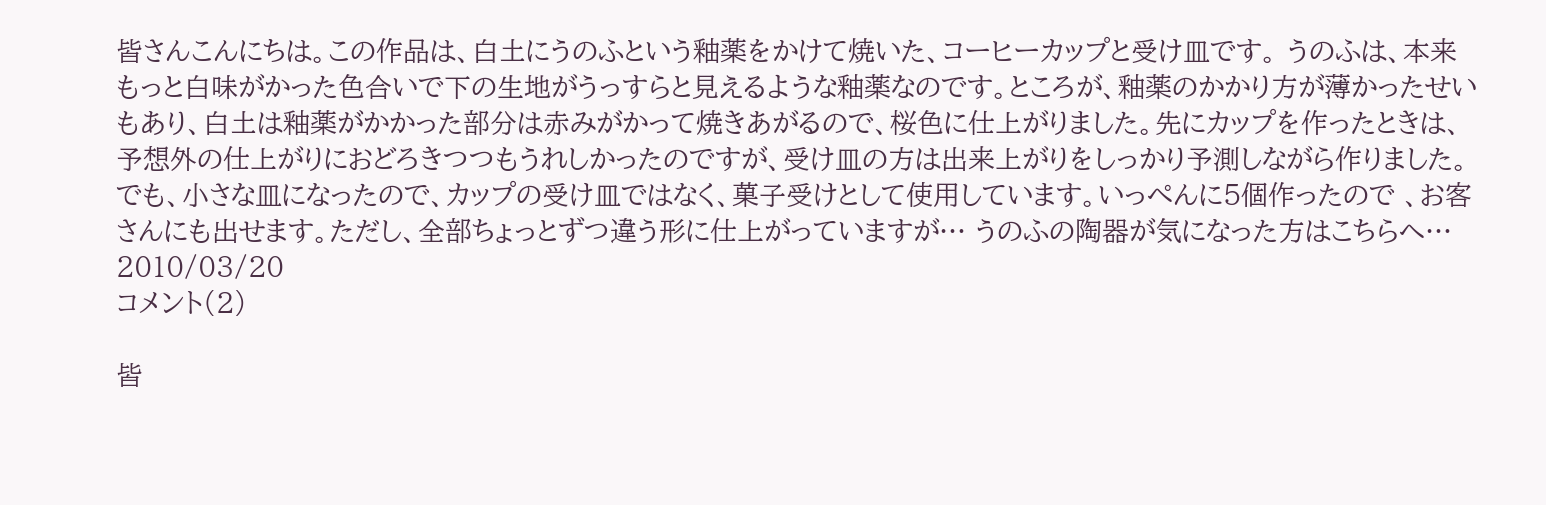皆さんこんにちは。この作品は、白土にうのふという釉薬をかけて焼いた、コーヒーカップと受け皿です。 うのふは、本来もっと白味がかった色合いで下の生地がうっすらと見えるような釉薬なのです。ところが、釉薬のかかり方が薄かったせいもあり、白土は釉薬がかかった部分は赤みがかって焼きあがるので、桜色に仕上がりました。先にカップを作ったときは、予想外の仕上がりにおどろきつつもうれしかったのですが、受け皿の方は出来上がりをしっかり予測しながら作りました。 でも、小さな皿になったので、カップの受け皿ではなく、菓子受けとして使用しています。いっぺんに5個作ったので 、お客さんにも出せます。ただし、全部ちょっとずつ違う形に仕上がっていますが… うのふの陶器が気になった方はこちらへ…
2010/03/20
コメント(2)

皆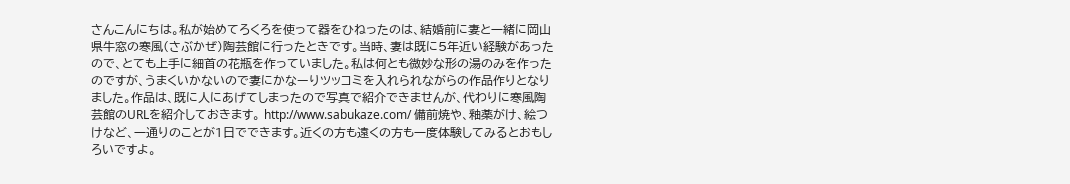さんこんにちは。私が始めてろくろを使って器をひねったのは、結婚前に妻と一緒に岡山県牛窓の寒風(さぶかぜ)陶芸館に行ったときです。当時、妻は既に5年近い経験があったので、とても上手に細首の花瓶を作っていました。私は何とも微妙な形の湯のみを作ったのですが、うまくいかないので妻にかなーりツッコミを入れられながらの作品作りとなりました。作品は、既に人にあげてしまったので写真で紹介できませんが、代わりに寒風陶芸館のURLを紹介しておきます。 http://www.sabukaze.com/ 備前焼や、釉薬がけ、絵つけなど、一通りのことが1日でできます。近くの方も遠くの方も一度体験してみるとおもしろいですよ。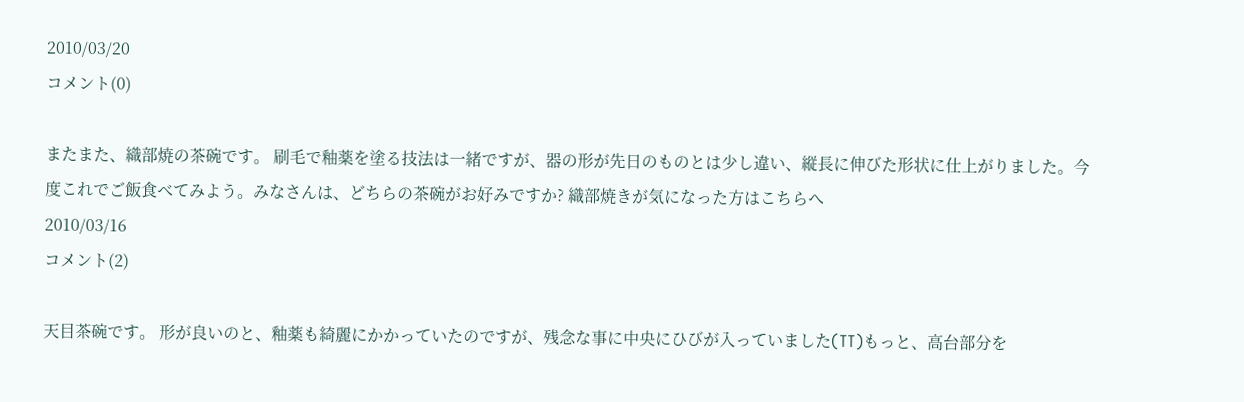2010/03/20
コメント(0)

またまた、織部焼の茶碗です。 刷毛で釉薬を塗る技法は一緒ですが、器の形が先日のものとは少し違い、縦長に伸びた形状に仕上がりました。今度これでご飯食べてみよう。みなさんは、どちらの茶碗がお好みですか? 織部焼きが気になった方はこちらへ
2010/03/16
コメント(2)

天目茶碗です。 形が良いのと、釉薬も綺麗にかかっていたのですが、残念な事に中央にひびが入っていました(TT)もっと、高台部分を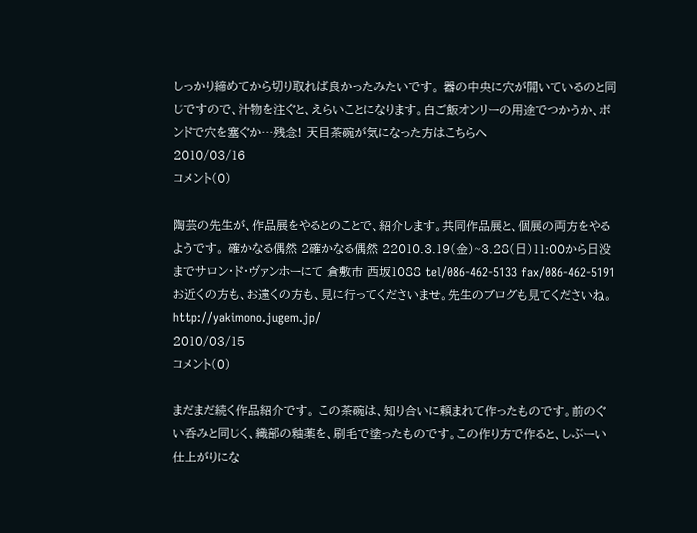しっかり締めてから切り取れば良かったみたいです。 器の中央に穴が開いているのと同じですので、汁物を注ぐと、えらいことになります。白ご飯オンリーの用途でつかうか、ボンドで穴を塞ぐか…残念! 天目茶碗が気になった方はこちらへ
2010/03/16
コメント(0)

陶芸の先生が、作品展をやるとのことで、紹介します。共同作品展と、個展の両方をやるようです。 確かなる偶然 2確かなる偶然 22010.3.19(金)~3.28(日)11:00から日没までサロン・ド・ヴァンホーにて 倉敷市 西坂1088 tel/086-462-5133 fax/086-462-5191 お近くの方も、お遠くの方も、見に行ってくださいませ。先生のブログも見てくださいね。 http://yakimono.jugem.jp/
2010/03/15
コメント(0)

まだまだ続く作品紹介です。 この茶碗は、知り合いに頼まれて作ったものです。前のぐい呑みと同じく、織部の釉薬を、刷毛で塗ったものです。この作り方で作ると、しぶーい仕上がりにな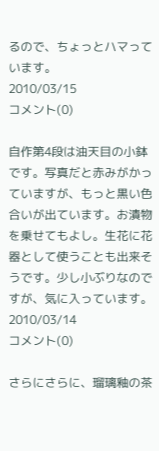るので、ちょっとハマっています。
2010/03/15
コメント(0)

自作第4段は油天目の小鉢です。写真だと赤みがかっていますが、もっと黒い色合いが出ています。お漬物を乗せてもよし。生花に花器として使うことも出来そうです。少し小ぶりなのですが、気に入っています。
2010/03/14
コメント(0)

さらにさらに、瑠璃釉の茶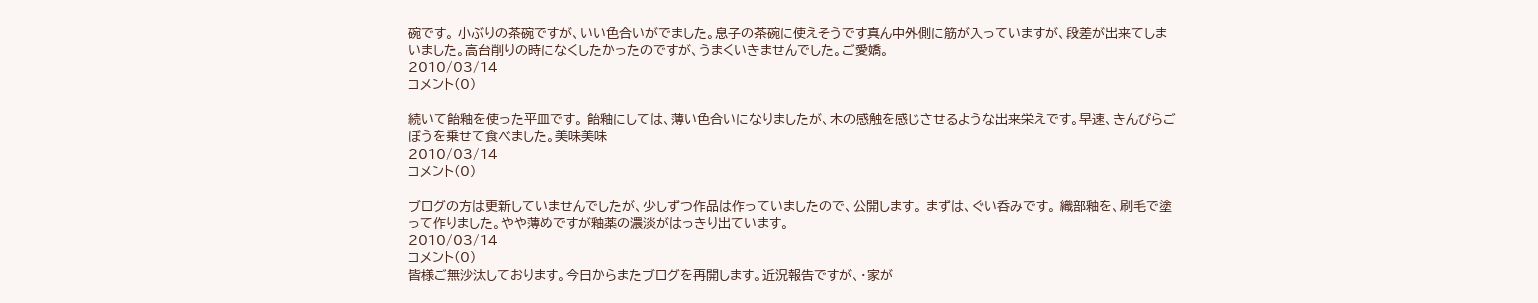碗です。 小ぶりの茶碗ですが、いい色合いがでました。息子の茶碗に使えそうです真ん中外側に筋が入っていますが、段差が出来てしまいました。高台削りの時になくしたかったのですが、うまくいきませんでした。ご愛嬌。
2010/03/14
コメント(0)

続いて飴釉を使った平皿です。 飴釉にしては、薄い色合いになりましたが、木の感触を感じさせるような出来栄えです。早速、きんぴらごぼうを乗せて食べました。美味美味
2010/03/14
コメント(0)

ブログの方は更新していませんでしたが、少しずつ作品は作っていましたので、公開します。 まずは、ぐい呑みです。 織部釉を、刷毛で塗って作りました。やや薄めですが釉薬の濃淡がはっきり出ています。
2010/03/14
コメント(0)
皆様ご無沙汰しております。今日からまたブログを再開します。近況報告ですが、・家が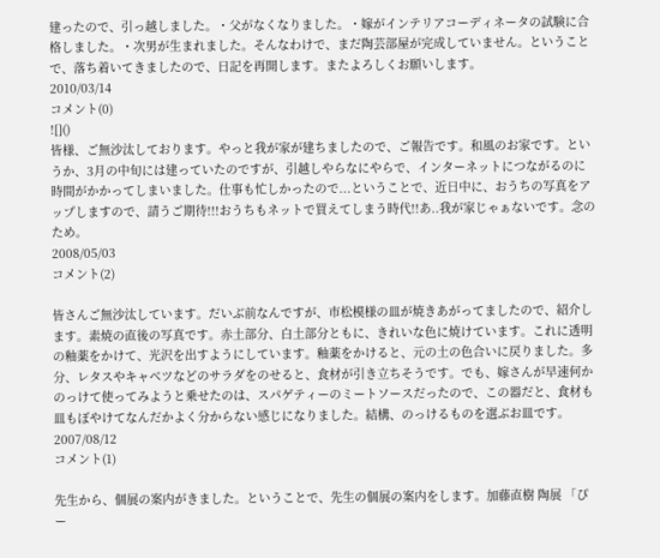建ったので、引っ越しました。・父がなくなりました。・嫁がインテリアコーディネータの試験に合格しました。・次男が生まれました。そんなわけで、まだ陶芸部屋が完成していません。ということで、落ち着いてきましたので、日記を再開します。またよろしくお願いします。
2010/03/14
コメント(0)
![]()
皆様、ご無沙汰しております。やっと我が家が建ちましたので、ご報告です。和風のお家です。というか、3月の中旬には建っていたのですが、引越しやらなにやらで、インターネットにつながるのに時間がかかってしまいました。仕事も忙しかったので...ということで、近日中に、おうちの写真をアップしますので、請うご期待!!!おうちもネットで買えてしまう時代!!あ..我が家じゃぁないです。念のため。
2008/05/03
コメント(2)

皆さんご無沙汰しています。だいぶ前なんですが、市松模様の皿が焼きあがってましたので、紹介します。素焼の直後の写真です。赤土部分、白土部分ともに、きれいな色に焼けています。これに透明の釉薬をかけて、光沢を出すようにしています。釉薬をかけると、元の土の色合いに戻りました。多分、レタスやキャベツなどのサラダをのせると、食材が引き立ちそうです。でも、嫁さんが早速何かのっけて使ってみようと乗せたのは、スパゲティーのミートソースだったので、この器だと、食材も皿もぼやけてなんだかよく分からない感じになりました。結構、のっけるものを選ぶお皿です。
2007/08/12
コメント(1)

先生から、個展の案内がきました。ということで、先生の個展の案内をします。加藤直樹 陶展 「ぴー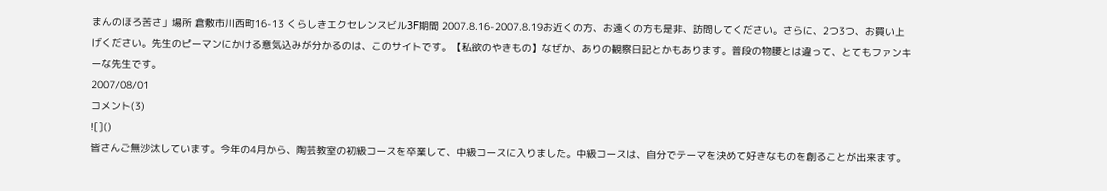まんのほろ苦さ」場所 倉敷市川西町16-13 くらしきエクセレンスビル3F期間 2007.8.16-2007.8.19お近くの方、お遠くの方も是非、訪問してください。さらに、2つ3つ、お買い上げください。先生のピーマンにかける意気込みが分かるのは、このサイトです。【私欲のやきもの】なぜか、ありの観察日記とかもあります。普段の物腰とは違って、とてもファンキーな先生です。
2007/08/01
コメント(3)
![]()
皆さんご無沙汰しています。今年の4月から、陶芸教室の初級コースを卒業して、中級コースに入りました。中級コースは、自分でテーマを決めて好きなものを創ることが出来ます。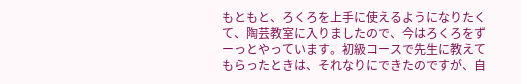もともと、ろくろを上手に使えるようになりたくて、陶芸教室に入りましたので、今はろくろをずーっとやっています。初級コースで先生に教えてもらったときは、それなりにできたのですが、自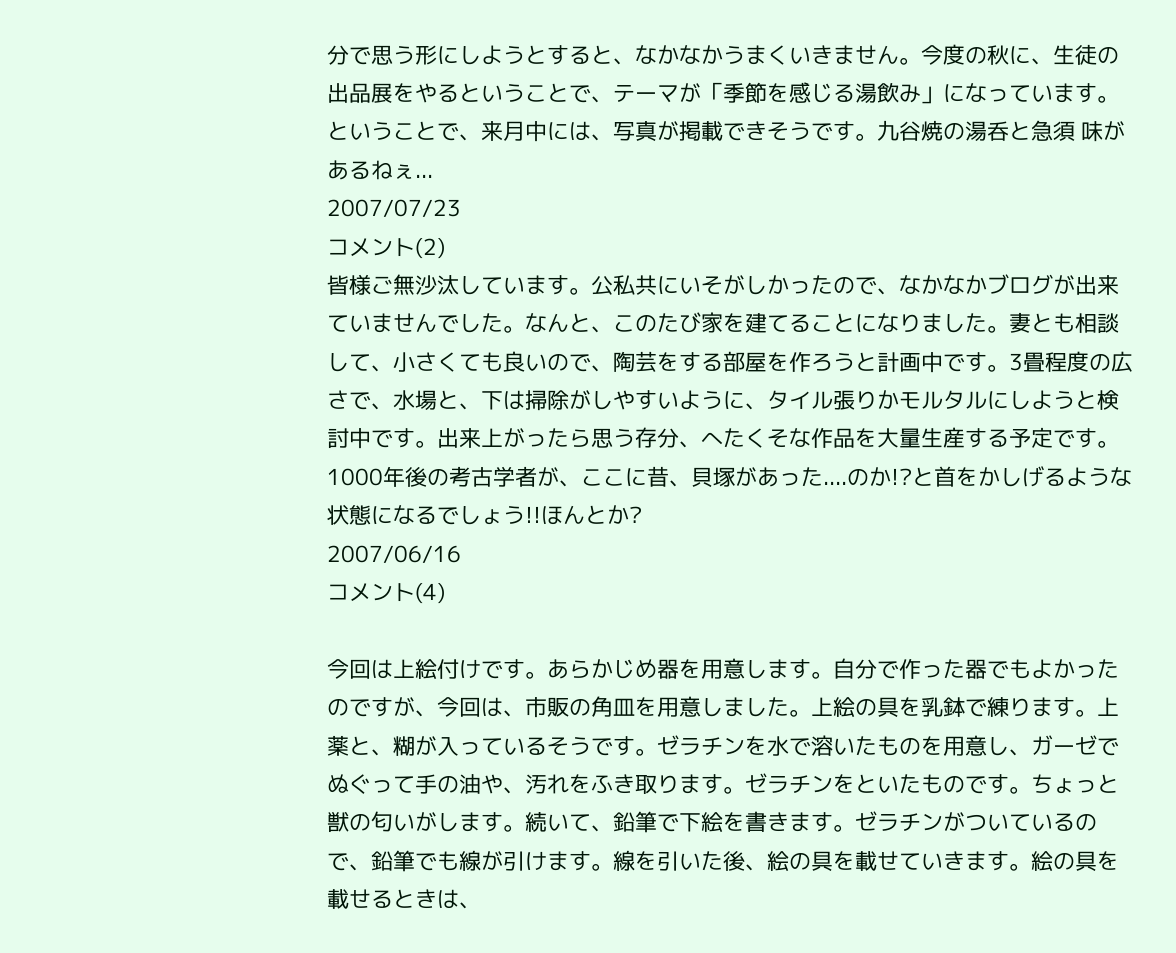分で思う形にしようとすると、なかなかうまくいきません。今度の秋に、生徒の出品展をやるということで、テーマが「季節を感じる湯飲み」になっています。ということで、来月中には、写真が掲載できそうです。九谷焼の湯呑と急須 味があるねぇ...
2007/07/23
コメント(2)
皆様ご無沙汰しています。公私共にいそがしかったので、なかなかブログが出来ていませんでした。なんと、このたび家を建てることになりました。妻とも相談して、小さくても良いので、陶芸をする部屋を作ろうと計画中です。3畳程度の広さで、水場と、下は掃除がしやすいように、タイル張りかモルタルにしようと検討中です。出来上がったら思う存分、へたくそな作品を大量生産する予定です。1000年後の考古学者が、ここに昔、貝塚があった....のか!?と首をかしげるような状態になるでしょう!!ほんとか?
2007/06/16
コメント(4)

今回は上絵付けです。あらかじめ器を用意します。自分で作った器でもよかったのですが、今回は、市販の角皿を用意しました。上絵の具を乳鉢で練ります。上薬と、糊が入っているそうです。ゼラチンを水で溶いたものを用意し、ガーゼでぬぐって手の油や、汚れをふき取ります。ゼラチンをといたものです。ちょっと獣の匂いがします。続いて、鉛筆で下絵を書きます。ゼラチンがついているので、鉛筆でも線が引けます。線を引いた後、絵の具を載せていきます。絵の具を載せるときは、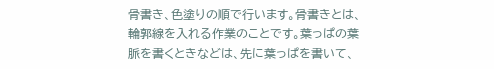骨書き、色塗りの順で行います。骨書きとは、輪郭線を入れる作業のことです。葉っぱの葉脈を書くときなどは、先に葉っぱを書いて、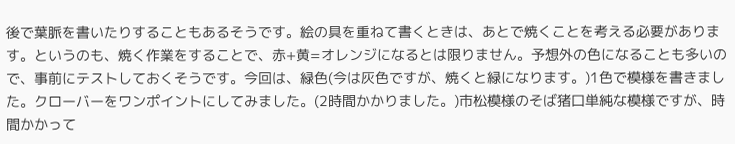後で葉脈を書いたりすることもあるそうです。絵の具を重ねて書くときは、あとで焼くことを考える必要があります。というのも、焼く作業をすることで、赤+黄=オレンジになるとは限りません。予想外の色になることも多いので、事前にテストしておくそうです。今回は、緑色(今は灰色ですが、焼くと緑になります。)1色で模様を書きました。クローバーをワンポイントにしてみました。(2時間かかりました。)市松模様のそば猪口単純な模様ですが、時間かかって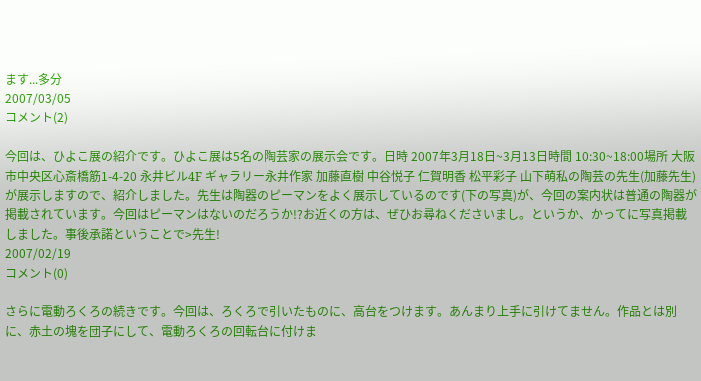ます...多分
2007/03/05
コメント(2)

今回は、ひよこ展の紹介です。ひよこ展は5名の陶芸家の展示会です。日時 2007年3月18日~3月13日時間 10:30~18:00場所 大阪市中央区心斎橋筋1-4-20 永井ビル4F ギャラリー永井作家 加藤直樹 中谷悦子 仁賀明香 松平彩子 山下萌私の陶芸の先生(加藤先生)が展示しますので、紹介しました。先生は陶器のピーマンをよく展示しているのです(下の写真)が、今回の案内状は普通の陶器が掲載されています。今回はピーマンはないのだろうか!?お近くの方は、ぜひお尋ねくださいまし。というか、かってに写真掲載しました。事後承諾ということで>先生!
2007/02/19
コメント(0)

さらに電動ろくろの続きです。今回は、ろくろで引いたものに、高台をつけます。あんまり上手に引けてません。作品とは別に、赤土の塊を団子にして、電動ろくろの回転台に付けま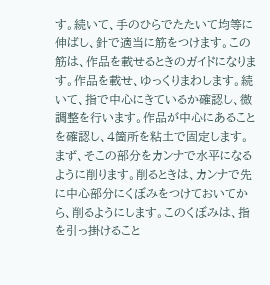す。続いて、手のひらでたたいて均等に伸ばし、針で適当に筋をつけます。この筋は、作品を載せるときのガイドになります。作品を載せ、ゆっくりまわします。続いて、指で中心にきているか確認し、微調整を行います。作品が中心にあることを確認し、4箇所を粘土で固定します。まず、そこの部分をカンナで水平になるように削ります。削るときは、カンナで先に中心部分にくぼみをつけておいてから、削るようにします。このくぼみは、指を引っ掛けること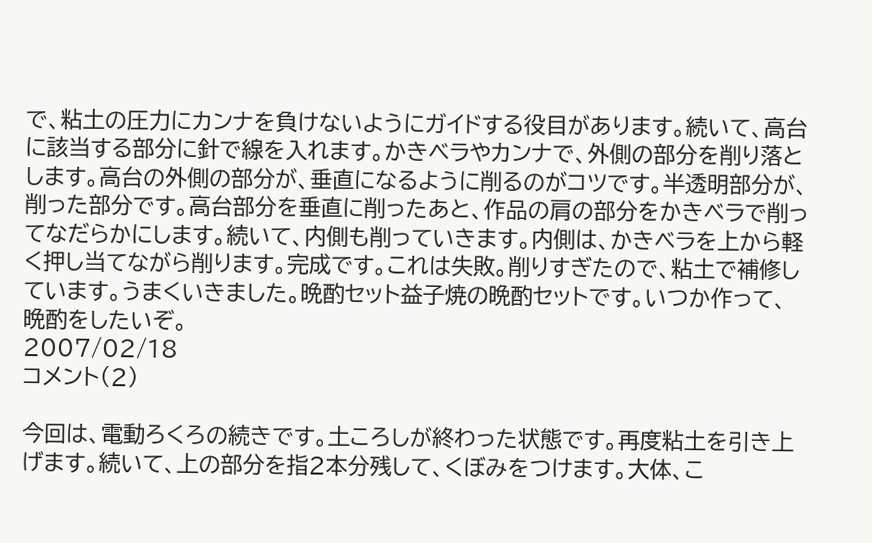で、粘土の圧力にカンナを負けないようにガイドする役目があります。続いて、高台に該当する部分に針で線を入れます。かきベラやカンナで、外側の部分を削り落とします。高台の外側の部分が、垂直になるように削るのがコツです。半透明部分が、削った部分です。高台部分を垂直に削ったあと、作品の肩の部分をかきベラで削ってなだらかにします。続いて、内側も削っていきます。内側は、かきベラを上から軽く押し当てながら削ります。完成です。これは失敗。削りすぎたので、粘土で補修しています。うまくいきました。晩酌セット益子焼の晩酌セットです。いつか作って、晩酌をしたいぞ。
2007/02/18
コメント(2)

今回は、電動ろくろの続きです。土ころしが終わった状態です。再度粘土を引き上げます。続いて、上の部分を指2本分残して、くぼみをつけます。大体、こ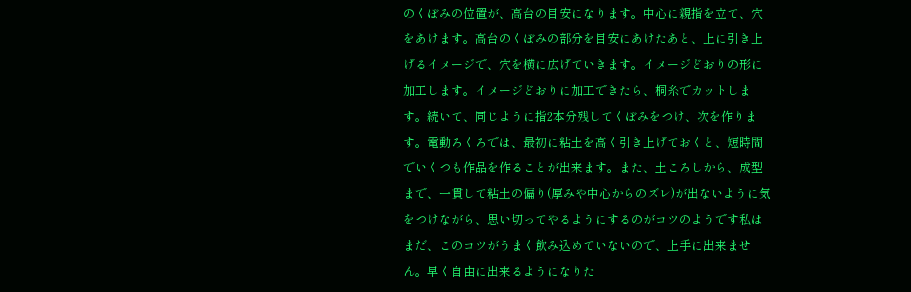のくぼみの位置が、高台の目安になります。中心に親指を立て、穴をあけます。高台のくぼみの部分を目安にあけたあと、上に引き上げるイメージで、穴を横に広げていきます。イメージどおりの形に加工します。イメージどおりに加工できたら、桐糸でカットします。続いて、同じように指2本分残してくぼみをつけ、次を作ります。電動ろくろでは、最初に粘土を高く引き上げておくと、短時間でいくつも作品を作ることが出来ます。また、土ころしから、成型まで、一貫して粘土の偏り(厚みや中心からのズレ)が出ないように気をつけながら、思い切ってやるようにするのがコツのようです私はまだ、このコツがうまく飲み込めていないので、上手に出来ません。早く自由に出来るようになりた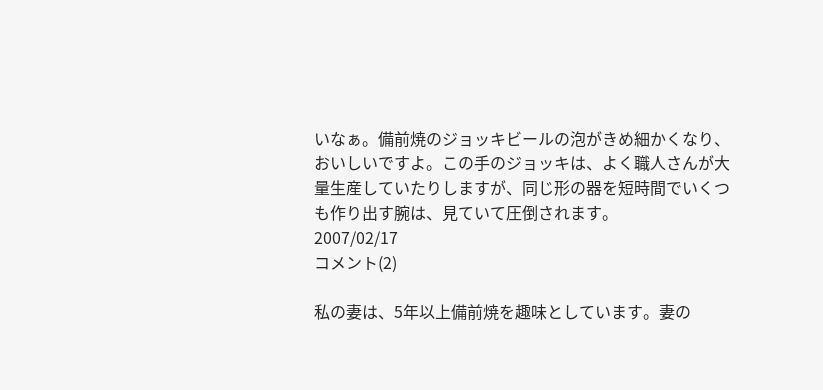いなぁ。備前焼のジョッキビールの泡がきめ細かくなり、おいしいですよ。この手のジョッキは、よく職人さんが大量生産していたりしますが、同じ形の器を短時間でいくつも作り出す腕は、見ていて圧倒されます。
2007/02/17
コメント(2)

私の妻は、5年以上備前焼を趣味としています。妻の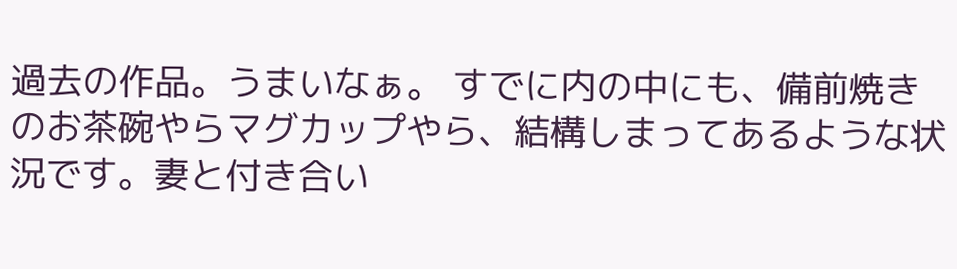過去の作品。うまいなぁ。 すでに内の中にも、備前焼きのお茶碗やらマグカップやら、結構しまってあるような状況です。妻と付き合い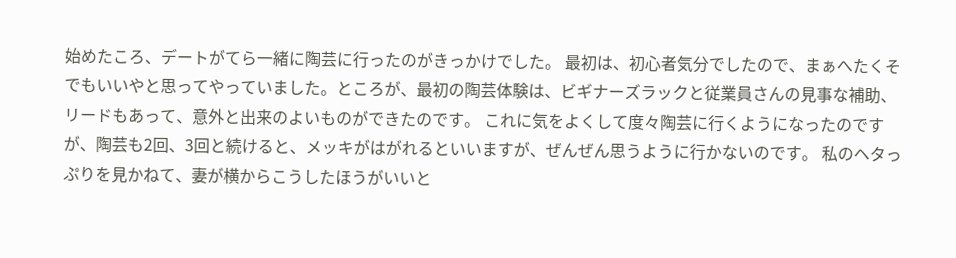始めたころ、デートがてら一緒に陶芸に行ったのがきっかけでした。 最初は、初心者気分でしたので、まぁへたくそでもいいやと思ってやっていました。ところが、最初の陶芸体験は、ビギナーズラックと従業員さんの見事な補助、リードもあって、意外と出来のよいものができたのです。 これに気をよくして度々陶芸に行くようになったのですが、陶芸も2回、3回と続けると、メッキがはがれるといいますが、ぜんぜん思うように行かないのです。 私のヘタっぷりを見かねて、妻が横からこうしたほうがいいと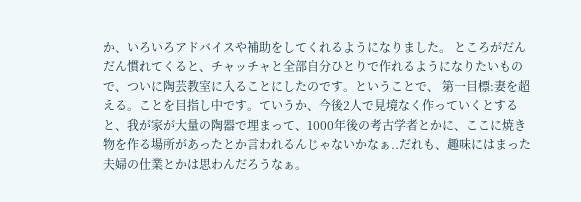か、いろいろアドバイスや補助をしてくれるようになりました。 ところがだんだん慣れてくると、チャッチャと全部自分ひとりで作れるようになりたいもので、ついに陶芸教室に入ることにしたのです。ということで、 第一目標:妻を超える。ことを目指し中です。ていうか、今後2人で見境なく作っていくとすると、我が家が大量の陶器で埋まって、1000年後の考古学者とかに、ここに焼き物を作る場所があったとか言われるんじゃないかなぁ..だれも、趣味にはまった夫婦の仕業とかは思わんだろうなぁ。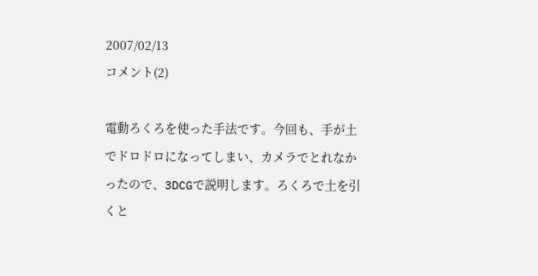2007/02/13
コメント(2)

電動ろくろを使った手法です。今回も、手が土でドロドロになってしまい、カメラでとれなかったので、3DCGで説明します。ろくろで土を引くと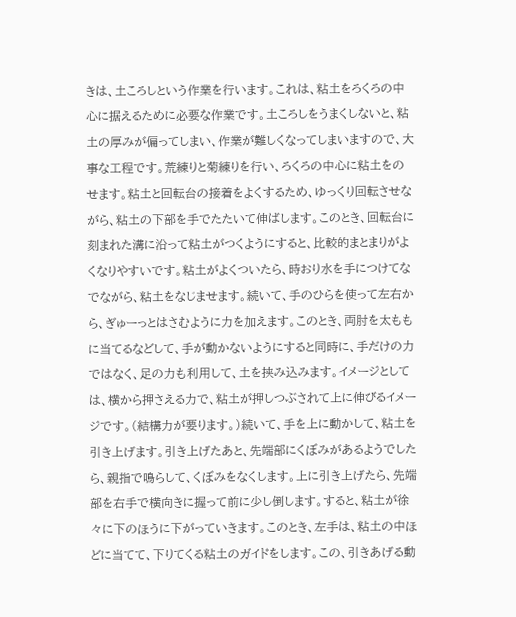きは、土ころしという作業を行います。これは、粘土をろくろの中心に据えるために必要な作業です。土ころしをうまくしないと、粘土の厚みが偏ってしまい、作業が難しくなってしまいますので、大事な工程です。荒練りと菊練りを行い、ろくろの中心に粘土をのせます。粘土と回転台の接着をよくするため、ゆっくり回転させながら、粘土の下部を手でたたいて伸ばします。このとき、回転台に刻まれた溝に沿って粘土がつくようにすると、比較的まとまりがよくなりやすいです。粘土がよくついたら、時おり水を手につけてなでながら、粘土をなじませます。続いて、手のひらを使って左右から、ぎゅーっとはさむように力を加えます。このとき、両肘を太ももに当てるなどして、手が動かないようにすると同時に、手だけの力ではなく、足の力も利用して、土を挟み込みます。イメージとしては、横から押さえる力で、粘土が押しつぶされて上に伸びるイメージです。(結構力が要ります。)続いて、手を上に動かして、粘土を引き上げます。引き上げたあと、先端部にくぼみがあるようでしたら、親指で鳴らして、くぼみをなくします。上に引き上げたら、先端部を右手で横向きに握って前に少し倒します。すると、粘土が徐々に下のほうに下がっていきます。このとき、左手は、粘土の中ほどに当てて、下りてくる粘土のガイドをします。この、引きあげる動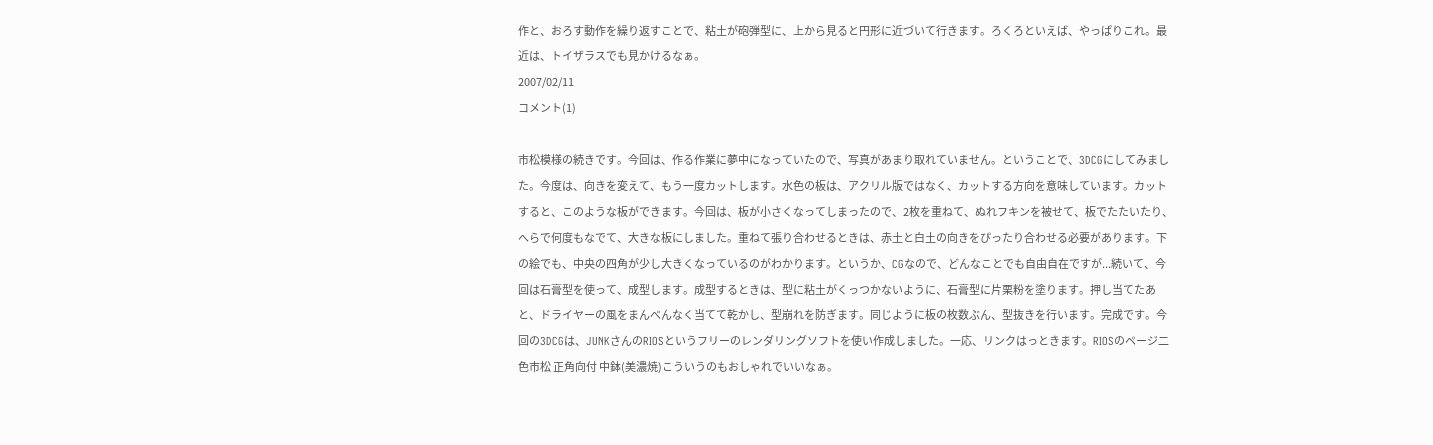作と、おろす動作を繰り返すことで、粘土が砲弾型に、上から見ると円形に近づいて行きます。ろくろといえば、やっぱりこれ。最近は、トイザラスでも見かけるなぁ。
2007/02/11
コメント(1)

市松模様の続きです。今回は、作る作業に夢中になっていたので、写真があまり取れていません。ということで、3DCGにしてみました。今度は、向きを変えて、もう一度カットします。水色の板は、アクリル版ではなく、カットする方向を意味しています。カットすると、このような板ができます。今回は、板が小さくなってしまったので、2枚を重ねて、ぬれフキンを被せて、板でたたいたり、へらで何度もなでて、大きな板にしました。重ねて張り合わせるときは、赤土と白土の向きをぴったり合わせる必要があります。下の絵でも、中央の四角が少し大きくなっているのがわかります。というか、CGなので、どんなことでも自由自在ですが...続いて、今回は石膏型を使って、成型します。成型するときは、型に粘土がくっつかないように、石膏型に片栗粉を塗ります。押し当てたあと、ドライヤーの風をまんべんなく当てて乾かし、型崩れを防ぎます。同じように板の枚数ぶん、型抜きを行います。完成です。今回の3DCGは、JUNKさんのRIOSというフリーのレンダリングソフトを使い作成しました。一応、リンクはっときます。RIOSのページ二色市松 正角向付 中鉢(美濃焼)こういうのもおしゃれでいいなぁ。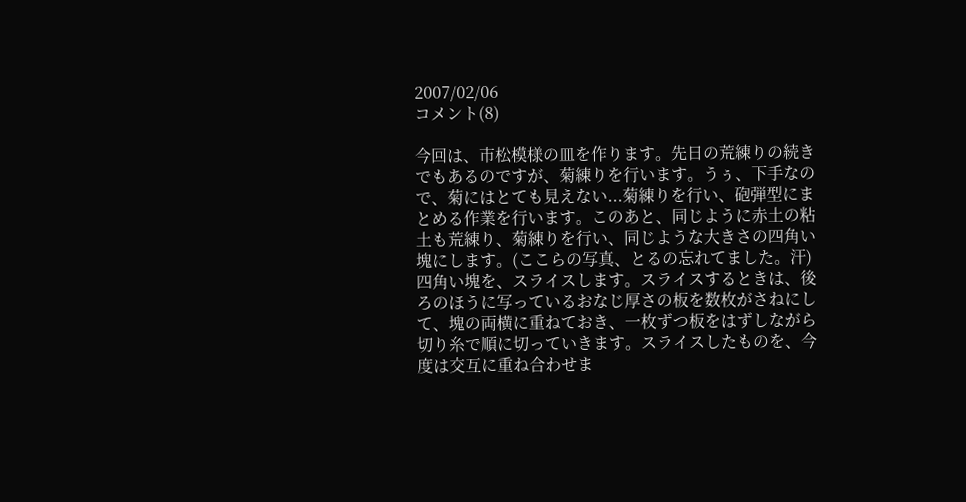2007/02/06
コメント(8)

今回は、市松模様の皿を作ります。先日の荒練りの続きでもあるのですが、菊練りを行います。うぅ、下手なので、菊にはとても見えない...菊練りを行い、砲弾型にまとめる作業を行います。このあと、同じように赤土の粘土も荒練り、菊練りを行い、同じような大きさの四角い塊にします。(ここらの写真、とるの忘れてました。汗)四角い塊を、スライスします。スライスするときは、後ろのほうに写っているおなじ厚さの板を数枚がさねにして、塊の両横に重ねておき、一枚ずつ板をはずしながら切り糸で順に切っていきます。スライスしたものを、今度は交互に重ね合わせま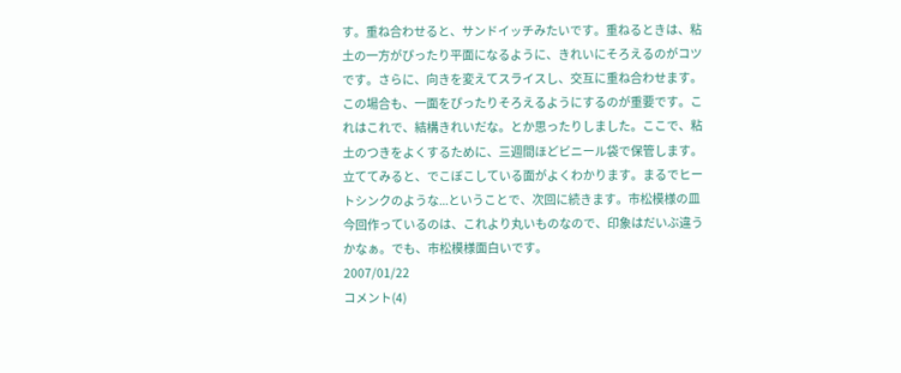す。重ね合わせると、サンドイッチみたいです。重ねるときは、粘土の一方がぴったり平面になるように、きれいにそろえるのがコツです。さらに、向きを変えてスライスし、交互に重ね合わせます。この場合も、一面をぴったりそろえるようにするのが重要です。これはこれで、結構きれいだな。とか思ったりしました。ここで、粘土のつきをよくするために、三週間ほどビニール袋で保管します。立ててみると、でこぼこしている面がよくわかります。まるでヒートシンクのような...ということで、次回に続きます。市松模様の皿今回作っているのは、これより丸いものなので、印象はだいぶ違うかなぁ。でも、市松模様面白いです。
2007/01/22
コメント(4)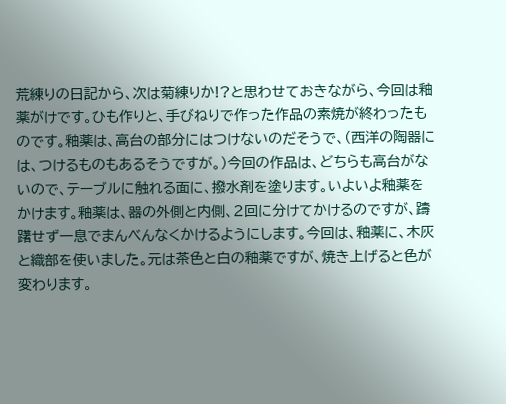荒練りの日記から、次は菊練りか!?と思わせておきながら、今回は釉薬がけです。ひも作りと、手びねりで作った作品の素焼が終わったものです。釉薬は、高台の部分にはつけないのだそうで、(西洋の陶器には、つけるものもあるそうですが。)今回の作品は、どちらも高台がないので、テーブルに触れる面に、撥水剤を塗ります。いよいよ釉薬をかけます。釉薬は、器の外側と内側、2回に分けてかけるのですが、躊躇せず一息でまんべんなくかけるようにします。今回は、釉薬に、木灰と織部を使いました。元は茶色と白の釉薬ですが、焼き上げると色が変わります。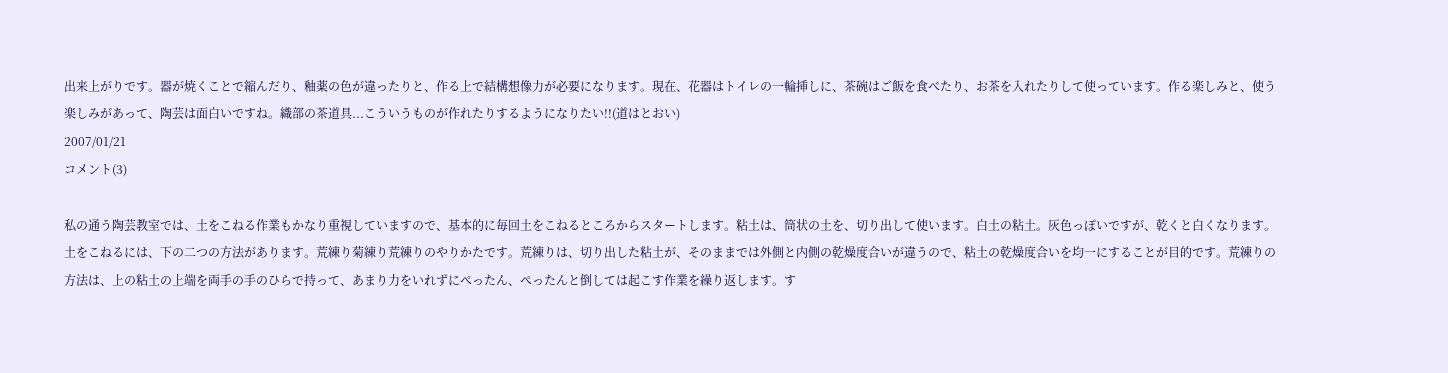出来上がりです。器が焼くことで縮んだり、釉薬の色が違ったりと、作る上で結構想像力が必要になります。現在、花器はトイレの一輪挿しに、茶碗はご飯を食べたり、お茶を入れたりして使っています。作る楽しみと、使う楽しみがあって、陶芸は面白いですね。織部の茶道具...こういうものが作れたりするようになりたい!!(道はとおい)
2007/01/21
コメント(3)

私の通う陶芸教室では、土をこねる作業もかなり重視していますので、基本的に毎回土をこねるところからスタートします。粘土は、筒状の土を、切り出して使います。白土の粘土。灰色っぽいですが、乾くと白くなります。土をこねるには、下の二つの方法があります。荒練り菊練り荒練りのやりかたです。荒練りは、切り出した粘土が、そのままでは外側と内側の乾燥度合いが違うので、粘土の乾燥度合いを均一にすることが目的です。荒練りの方法は、上の粘土の上端を両手の手のひらで持って、あまり力をいれずにぺったん、ぺったんと倒しては起こす作業を繰り返します。す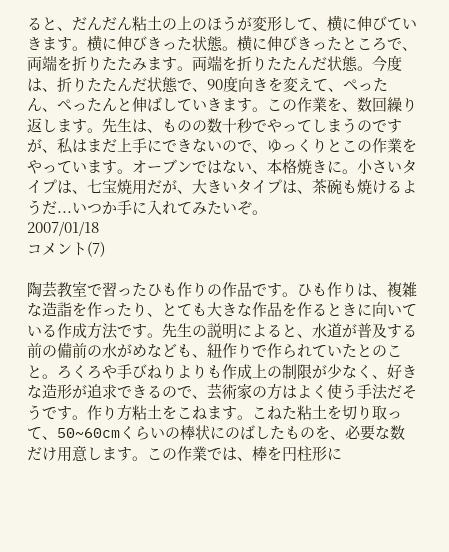ると、だんだん粘土の上のほうが変形して、横に伸びていきます。横に伸びきった状態。横に伸びきったところで、両端を折りたたみます。両端を折りたたんだ状態。今度は、折りたたんだ状態で、90度向きを変えて、ぺったん、ぺったんと伸ばしていきます。この作業を、数回繰り返します。先生は、ものの数十秒でやってしまうのですが、私はまだ上手にできないので、ゆっくりとこの作業をやっています。オーブンではない、本格焼きに。小さいタイプは、七宝焼用だが、大きいタイプは、茶碗も焼けるようだ...いつか手に入れてみたいぞ。
2007/01/18
コメント(7)

陶芸教室で習ったひも作りの作品です。ひも作りは、複雑な造詣を作ったり、とても大きな作品を作るときに向いている作成方法です。先生の説明によると、水道が普及する前の備前の水がめなども、紐作りで作られていたとのこと。ろくろや手びねりよりも作成上の制限が少なく、好きな造形が追求できるので、芸術家の方はよく使う手法だそうです。作り方粘土をこねます。こねた粘土を切り取って、50~60cmくらいの棒状にのばしたものを、必要な数だけ用意します。この作業では、棒を円柱形に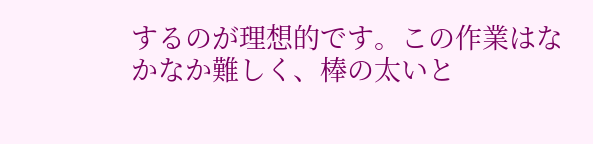するのが理想的です。この作業はなかなか難しく、棒の太いと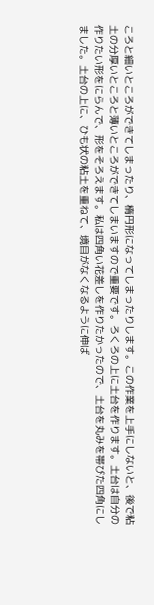ころと細いところができてしまったり、楕円形になってしまったりします。この作業を上手にしないと、後で粘土の分厚いところと薄いところができてしまいますので重要です。ろくろの上に土台を作ります。土台は自分の作りたい形をにらんで、形をそろえます。私は四角い花差しを作りたかったので、土台を丸みを帯びた四角にしました。土台の上に、ひも状の粘土を重ねて、境目がなくなるように伸ば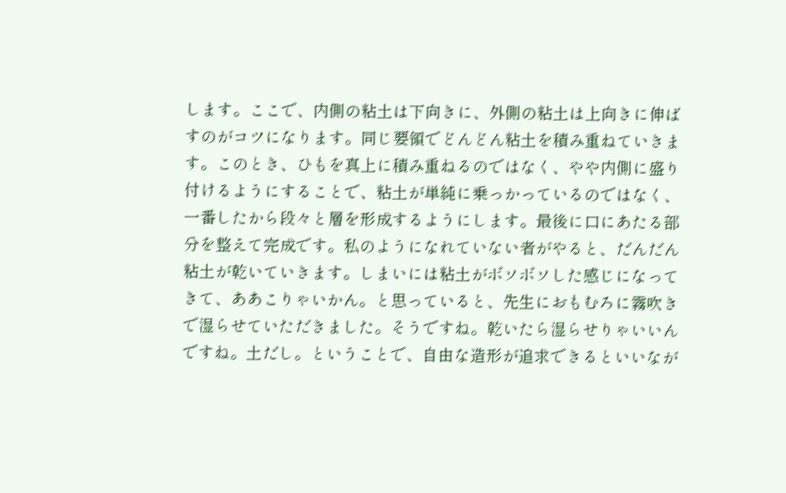します。ここで、内側の粘土は下向きに、外側の粘土は上向きに伸ばすのがコツになります。同じ要領でどんどん粘土を積み重ねていきます。このとき、ひもを真上に積み重ねるのではなく、やや内側に盛り付けるようにすることで、粘土が単純に乗っかっているのではなく、一番したから段々と層を形成するようにします。最後に口にあたる部分を整えて完成です。私のようになれていない者がやると、だんだん粘土が乾いていきます。しまいには粘土がボソボソした感じになってきて、ああこりゃいかん。と思っていると、先生におもむろに霧吹きで湿らせていただきました。そうですね。乾いたら湿らせりゃいいんですね。土だし。ということで、自由な造形が追求できるといいなが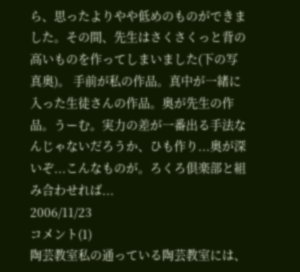ら、思ったよりやや低めのものができました。その間、先生はさくさくっと背の高いものを作ってしまいました(下の写真奥)。 手前が私の作品。真中が一緒に入った生徒さんの作品。奥が先生の作品。うーむ。実力の差が一番出る手法なんじゃないだろうか、ひも作り...奥が深いぞ...こんなものが。ろくろ倶楽部と組み合わせれば...
2006/11/23
コメント(1)
陶芸教室私の通っている陶芸教室には、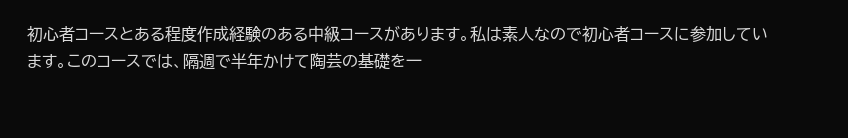初心者コースとある程度作成経験のある中級コースがあります。私は素人なので初心者コースに参加しています。このコースでは、隔週で半年かけて陶芸の基礎を一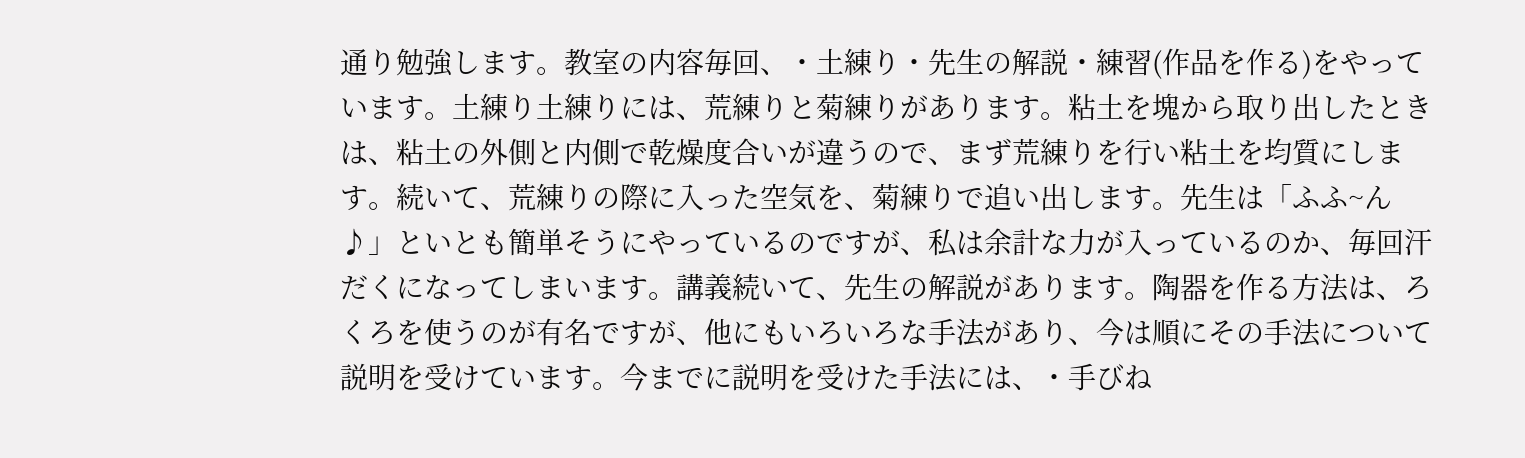通り勉強します。教室の内容毎回、・土練り・先生の解説・練習(作品を作る)をやっています。土練り土練りには、荒練りと菊練りがあります。粘土を塊から取り出したときは、粘土の外側と内側で乾燥度合いが違うので、まず荒練りを行い粘土を均質にします。続いて、荒練りの際に入った空気を、菊練りで追い出します。先生は「ふふ~ん♪」といとも簡単そうにやっているのですが、私は余計な力が入っているのか、毎回汗だくになってしまいます。講義続いて、先生の解説があります。陶器を作る方法は、ろくろを使うのが有名ですが、他にもいろいろな手法があり、今は順にその手法について説明を受けています。今までに説明を受けた手法には、・手びね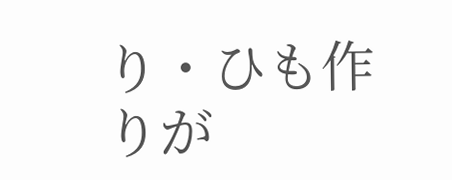り・ひも作りが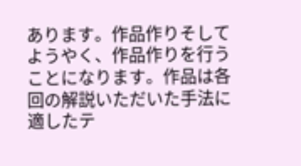あります。作品作りそしてようやく、作品作りを行うことになります。作品は各回の解説いただいた手法に適したテ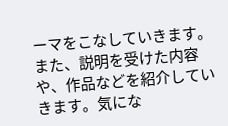ーマをこなしていきます。また、説明を受けた内容や、作品などを紹介していきます。気にな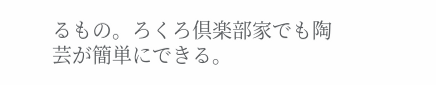るもの。ろくろ倶楽部家でも陶芸が簡単にできる。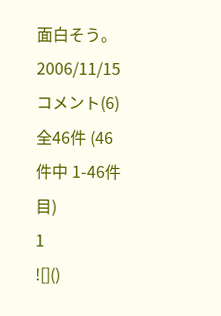面白そう。
2006/11/15
コメント(6)
全46件 (46件中 1-46件目)
1
![]()